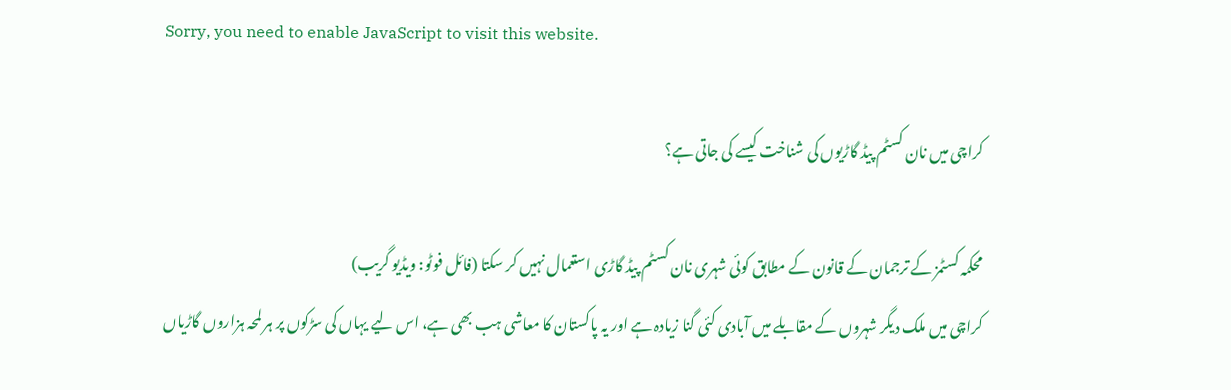Sorry, you need to enable JavaScript to visit this website.

کراچی میں نان کسٹم پیڈ گاڑیوں کی شناخت کیسے کی جاتی ہے؟

محکمہ کسٹمز کے ترجمان کے قانون کے مطابق کوئی شہری نان کسٹم پیڈ گاڑی استعمال نہیں کر سکتا (فائل فوٹو: ویڈیو گریب)
کراچی میں ملک دیگر شہروں کے مقابلے میں آبادی کئی گنا زیادہ ہے اور یہ پاکستان کا معاشی ہب بھی ہے، اس لیے یہاں کی سڑکوں پر ہر لمحہ ہزاروں گاڑیاں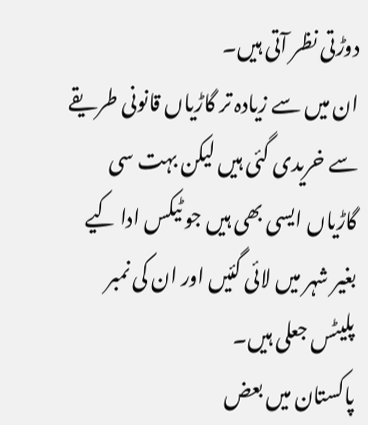دوڑتی نظر آتی ہیں۔
ان میں سے زیادہ تر گاڑیاں قانونی طریقے سے خریدی گئی ہیں لیکن بہت سی گاڑیاں ایسی بھی ہیں جو ٹیکس ادا کیے بغیر شہر میں لائی گئیں اور ان کی نمبر پلیٹس جعلی ہیں۔
پاکستان میں بعض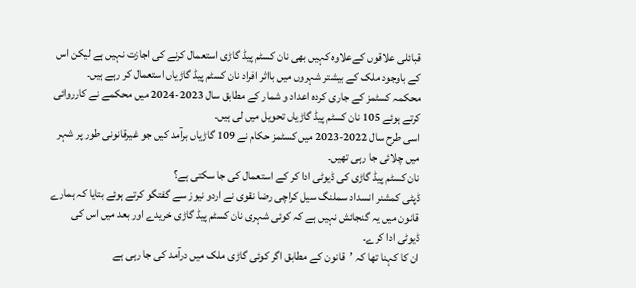قبائلی علاقوں کےعلاوہ کہیں بھی نان کسٹم پیڈ گاڑی استعمال کرنے کی اجازت نہیں ہے لیکن اس کے باوجود ملک کے بیشتر شہروں میں بااثر افراد نان کسٹم پیڈ گاڑیاں استعمال کر رہے ہیں۔
محکمہ کسٹمز کے جاری کردہ اعداد و شمار کے مطابق سال 2023-2024 میں محکمے نے کارروائی کرتے ہوئے 105 نان کسٹم پیڈ گاڑیاں تحویل میں لی ہیں۔
اسی طرح سال 2022-2023 میں کسٹمز حکام نے 109 گاڑیاں برآمد کیں جو غیرقانونی طور پر شہر میں چلائی جا رہی تھیں۔
نان کسٹم پیڈ گاڑی کی ڈیوٹی ادا کر کے استعمال کی جا سکتی ہے؟
ڈپٹی کمشنر انسداد سملنگ سیل کراچی رضا نقوی نے اردو نیوز سے گفتگو کرتے ہوئے بتایا کہ ہمارے قانون میں یہ گنجائش نہیں ہے کہ کوئی شہری نان کسٹم پیڈ گاڑی خریدے اور بعد میں اس کی ڈیوٹی ادا کرے۔
ان کا کہنا تھا کہ ’قانون کے مطابق اگر کوئی گاڑی ملک میں درآمد کی جا رہی ہے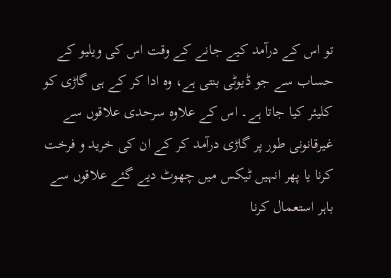تو اس کے درآمد کیے جانے کے وقت اس کی ویلیو کے حساب سے جو ڈیوٹی بنتی ہے، وہ ادا کر کے ہی گاڑی کو کلیئر کیا جاتا ہے۔ اس کے علاوہ سرحدی علاقوں سے غیرقانونی طور پر گاڑی درآمد کر کے ان کی خرید و فرخت کرنا یا پھر انہیں ٹیکس میں چھوٹ دیے گئے علاقوں سے باہر استعمال کرنا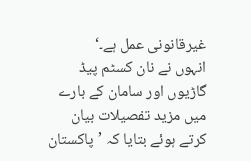غیرقانونی عمل ہے۔‘
انہوں نے نان کسٹم پیڈ گاڑیوں اور سامان کے بارے میں مزید تفصیلات بیان کرتے ہوئے بتایا کہ ’پاکستان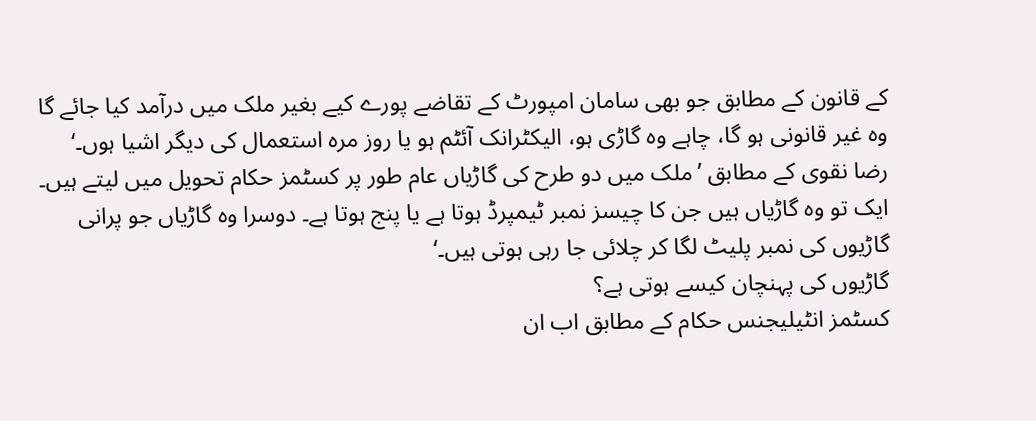کے قانون کے مطابق جو بھی سامان امپورٹ کے تقاضے پورے کیے بغیر ملک میں درآمد کیا جائے گا وہ غیر قانونی ہو گا، چاہے وہ گاڑی ہو، الیکٹرانک آئٹم ہو یا روز مرہ استعمال کی دیگر اشیا ہوں۔‘
رضا نقوی کے مطابق ’ملک میں دو طرح کی گاڑیاں عام طور پر کسٹمز حکام تحویل میں لیتے ہیں۔ ایک تو وہ گاڑیاں ہیں جن کا چیسز نمبر ٹیمپرڈ ہوتا ہے یا پنج ہوتا ہے۔ دوسرا وہ گاڑیاں جو پرانی گاڑیوں کی نمبر پلیٹ لگا کر چلائی جا رہی ہوتی ہیں۔‘
گاڑیوں کی پہنچان کیسے ہوتی ہے؟
کسٹمز انٹیلیجنس حکام کے مطابق اب ان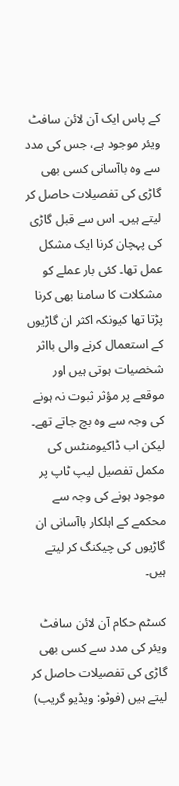کے پاس ایک آن لائن سافٹ ویئر موجود ہے، جس کی مدد سے وہ باآسانی کسی بھی گاڑی کی تفصیلات حاصل کر لیتے ہیں۔ اس سے قبل گاڑی کی پہچان کرنا ایک مشکل عمل تھا۔ کئی بار عملے کو مشکلات کا سامنا بھی کرنا پڑتا تھا کیونکہ اکثر ان گاڑیوں کے استعمال کرنے والی بااثر شخصیات ہوتی ہیں اور موقعے پر مؤثر ثبوت نہ ہونے کی وجہ سے وہ بچ جاتے تھے۔ لیکن اب ڈاکیومنٹس کی مکمل تفصیل لیپ ٹاپ پر موجود ہونے کی وجہ سے محکمے کے اہلکار باآسانی ان گاڑیوں کی چیکنگ کر لیتے ہیں۔

کسٹم حکام آن لائن سافٹ ویئر کی مدد سے کسی بھی گاڑی کی تفصیلات حاصل کر لیتے ہیں (فوٹو: ویڈیو گریب)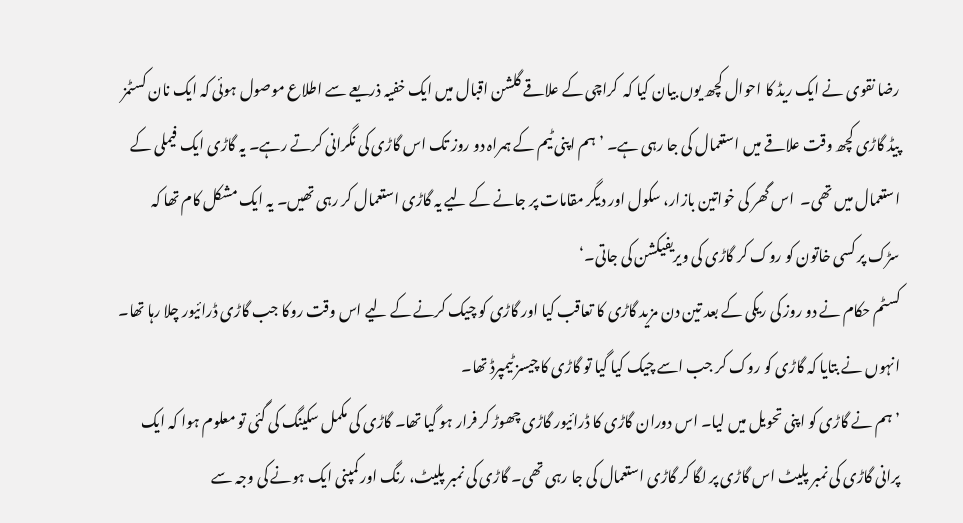رضا نقوی نے ایک ریڈ کا احوال کچھ یوں بیان کیا کہ  کراچی کے علاقے گلشن اقبال میں ایک خفیہ ذریعے سے اطلاع موصول ہوئی کہ ایک نان کسٹمز پیڈ گاڑی کچھ وقت علاقے میں استعمال کی جا رہی ہے۔ ’ہم اپنی ٹیم کے ہمراہ دو روز تک اس گاڑی کی نگرانی کرتے رہے۔ یہ گاڑی ایک فیملی کے استعمال میں تھی۔  اس گھر کی خواتین بازار، سکول اور دیگر مقامات پر جانے کے لیے یہ گاڑی استعمال کر رہی تھیں۔ یہ ایک مشکل کام تھا کہ سڑک پر کسی خاتون کو روک کر گاڑی کی ویریفیکشن کی جاتی۔‘
کسٹم حکام نے دو روز کی ریکی کے بعد تین دن مزید گاڑی کا تعاقب کیا اور گاڑی کو چیک کرنے کے لیے اس وقت روکا جب گاڑی ڈرائیور چلا رہا تھا۔ انہوں نے بتایا کہ گاڑی کو روک کر جب اسے چیک کیا گیا تو گاڑی کا چیسز ٹیمپرڈ تھا۔
’ہم نے گاڑی کو اپنی تحویل میں لیا۔ اس دوران گاڑی کا ڈرائیور گاڑی چھوڑ کر فرار ہو گیا تھا۔ گاڑی کی مکمل سکینگ کی گئی تو معلوم ہوا کہ ایک پرانی گاڑی کی نمبر پلیٹ اس گاڑی پر لگا کر گاڑی استعمال کی جا رہی تھی۔ گاڑی کی نمبر پلیٹ، رنگ اور کمپنی ایک ہونے کی وجہ سے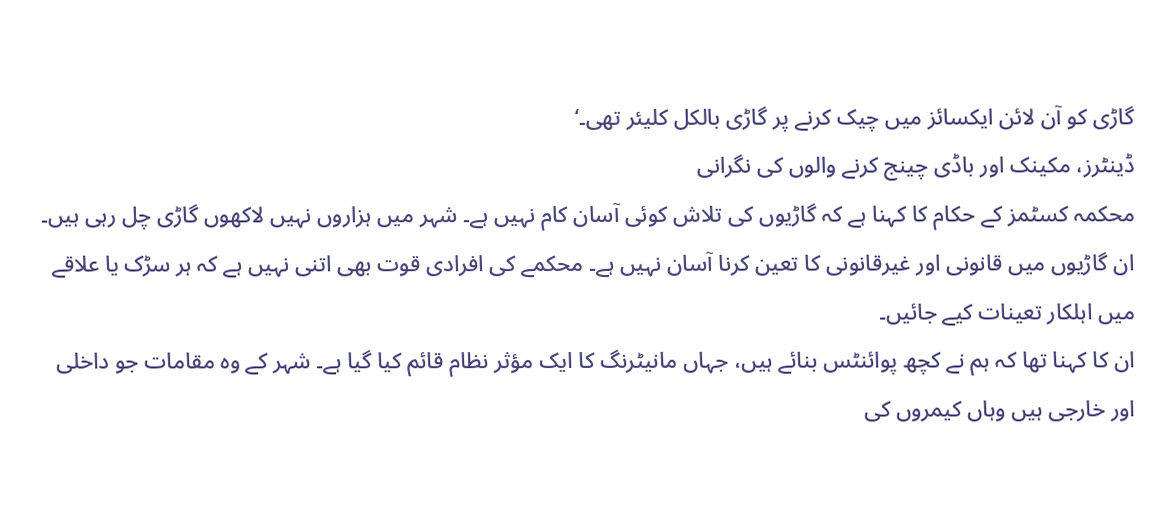گاڑی کو آن لائن ایکسائز میں چیک کرنے پر گاڑی بالکل کلیئر تھی۔‘
ڈینٹرز، مکینک اور باڈی چینج کرنے والوں کی نگرانی
محکمہ کسٹمز کے حکام کا کہنا ہے کہ گاڑیوں کی تلاش کوئی آسان کام نہیں ہے۔ شہر میں ہزاروں نہیں لاکھوں گاڑی چل رہی ہیں۔ ان گاڑیوں میں قانونی اور غیرقانونی کا تعین کرنا آسان نہیں ہے۔ محکمے کی افرادی قوت بھی اتنی نہیں ہے کہ ہر سڑک یا علاقے میں اہلکار تعینات کیے جائیں۔
ان کا کہنا تھا کہ ہم نے کچھ پوائنٹس بنائے ہیں، جہاں مانیٹرنگ کا ایک مؤثر نظام قائم کیا گیا ہے۔ شہر کے وہ مقامات جو داخلی اور خارجی ہیں وہاں کیمروں کی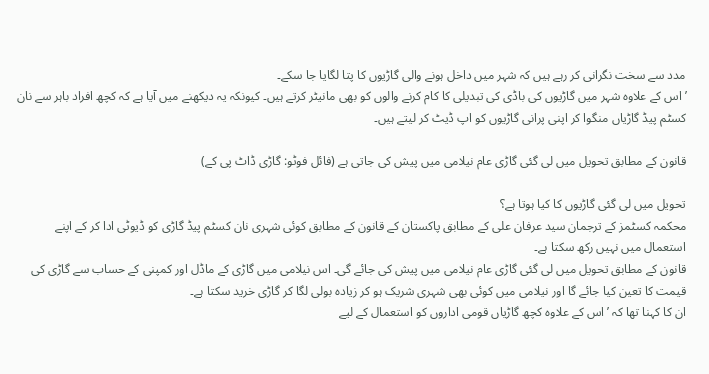مدد سے سخت نگرانی کر رہے ہیں کہ شہر میں داخل ہونے والی گاڑیوں کا پتا لگایا جا سکے۔
’اس کے علاوہ شہر میں گاڑیوں کی باڈی کی تبدیلی کا کام کرنے والوں کو بھی مانیٹر کرتے ہیں۔ کیونکہ یہ دیکھنے میں آیا ہے کہ کچھ افراد باہر سے نان کسٹم پیڈ گاڑیاں منگوا کر اپنی پرانی گاڑیوں کو اپ ڈیٹ کر لیتے ہیں۔

قانون کے مطابق تحویل میں لی گئی گاڑی عام نیلامی میں پیش کی جاتی ہے (فائل فوٹو: گاڑی ڈاٹ پی کے)

تحویل میں لی گئی گاڑیوں کا کیا ہوتا ہے؟
محکمہ کسٹمز کے ترجمان سید عرفان علی کے مطابق پاکستان کے قانون کے مطابق کوئی شہری نان کسٹم پیڈ گاڑی کو ڈیوٹی ادا کر کے اپنے استعمال میں نہیں رکھ سکتا ہے۔
قانون کے مطابق تحویل میں لی گئی گاڑی عام نیلامی میں پیش کی جائے گی۔ اس نیلامی میں گاڑی کے ماڈل اور کمپنی کے حساب سے گاڑی کی قیمت کا تعین کیا جائے گا اور نیلامی میں کوئی بھی شہری شریک ہو کر زیادہ بولی لگا کر گاڑی خرید سکتا ہے۔
ان کا کہنا تھا کہ ’اس کے علاوہ کچھ گاڑیاں قومی اداروں کو استعمال کے لیے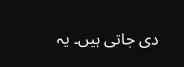دی جاتی ہیں۔ یہ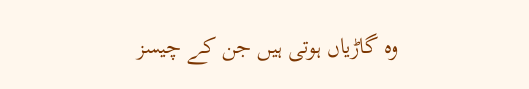وہ گاڑیاں ہوتی ہیں جن کے چیسز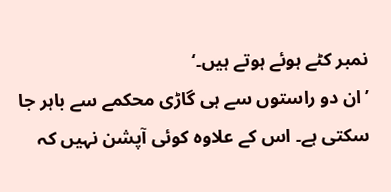نمبر کٹے ہوئے ہوتے ہیں۔‘
’ان دو راستوں سے ہی گاڑی محکمے سے باہر جا سکتی ہے۔ اس کے علاوہ کوئی آپشن نہیں کہ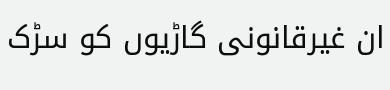ان غیرقانونی گاڑیوں کو سڑک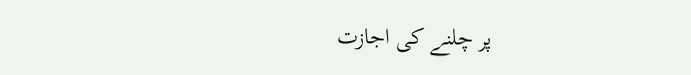پر چلنے کی اجازت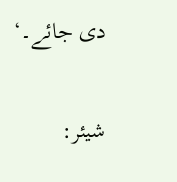دی جائے۔‘

شیئر: